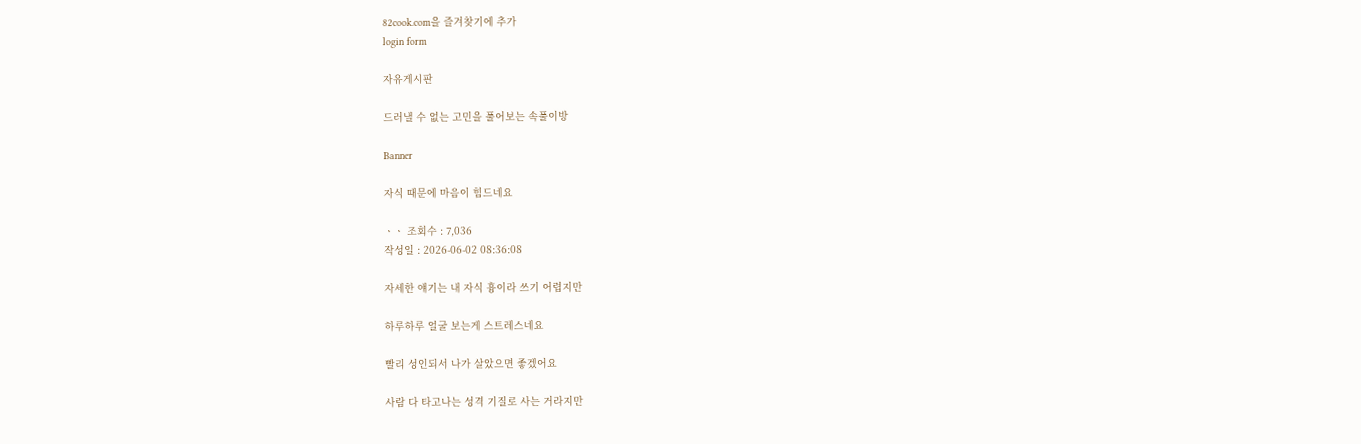82cook.com을 즐겨찾기에 추가
login form

자유게시판

드러낼 수 없는 고민을 풀어보는 속풀이방

Banner

자식 때문에 마음이 힘드네요

ㆍㆍ 조회수 : 7,036
작성일 : 2026-06-02 08:36:08

자세한 얘기는 내 자식 흉이라 쓰기 어렵지만

하루하루 얼굴 보는게 스트레스네요

빨리 성인되서 나가 살았으면 좋겠어요

사람 다 타고나는 성격 기질로 사는 거라지만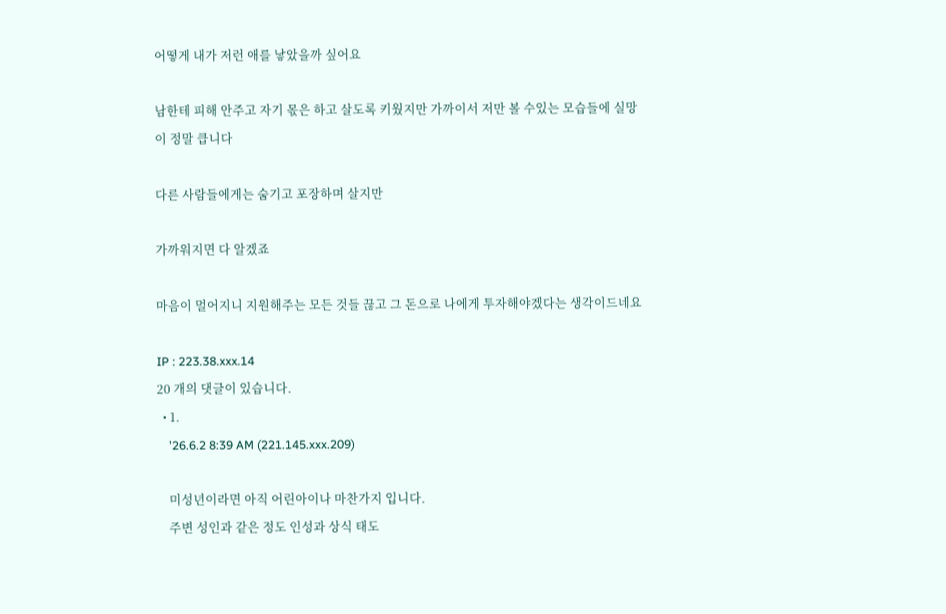어떻게 내가 저런 애를 낳았을까 싶어요

남한테 피해 안주고 자기 몫은 하고 살도록 키웠지만 가까이서 저만 볼 수있는 모습들에 실망이 정말 큽니다

다른 사람들에게는 숨기고 포장하며 살지만

가까워지면 다 알겠죠

마음이 멀어지니 지원해주는 모든 것들 끊고 그 돈으로 나에게 투자해야겠다는 생각이드네요

IP : 223.38.xxx.14
20 개의 댓글이 있습니다.
  • 1.
    '26.6.2 8:39 AM (221.145.xxx.209)

    미성년이라면 아직 어린아이나 마찬가지 입니다.
    주변 성인과 같은 정도 인성과 상식 태도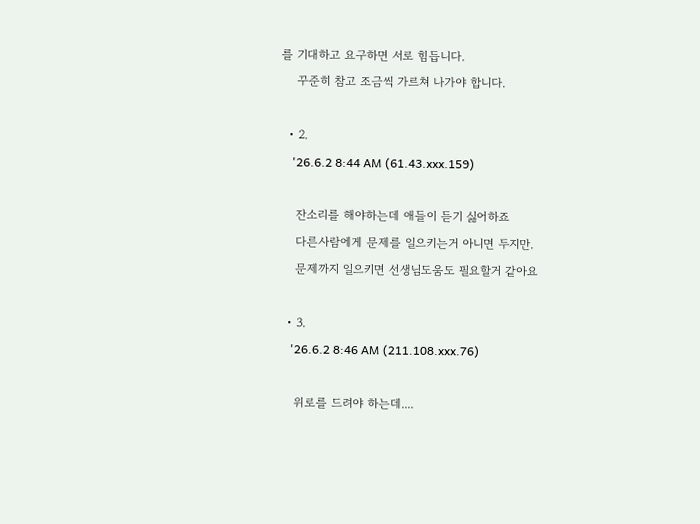를 기대하고 요구하면 서로 힘듭니다.
    꾸준히 참고 조금씩 가르쳐 나가야 합니다.

  • 2.
    '26.6.2 8:44 AM (61.43.xxx.159)

    잔소리를 해야하는데 애들이 듣기 싫어하죠
    다른사람에게 문제를 일으키는거 아니면 두지만.
    문제까지 일으키면 선생님도움도 필요할거 같아요

  • 3.
    '26.6.2 8:46 AM (211.108.xxx.76)

    위로를 드려야 하는데....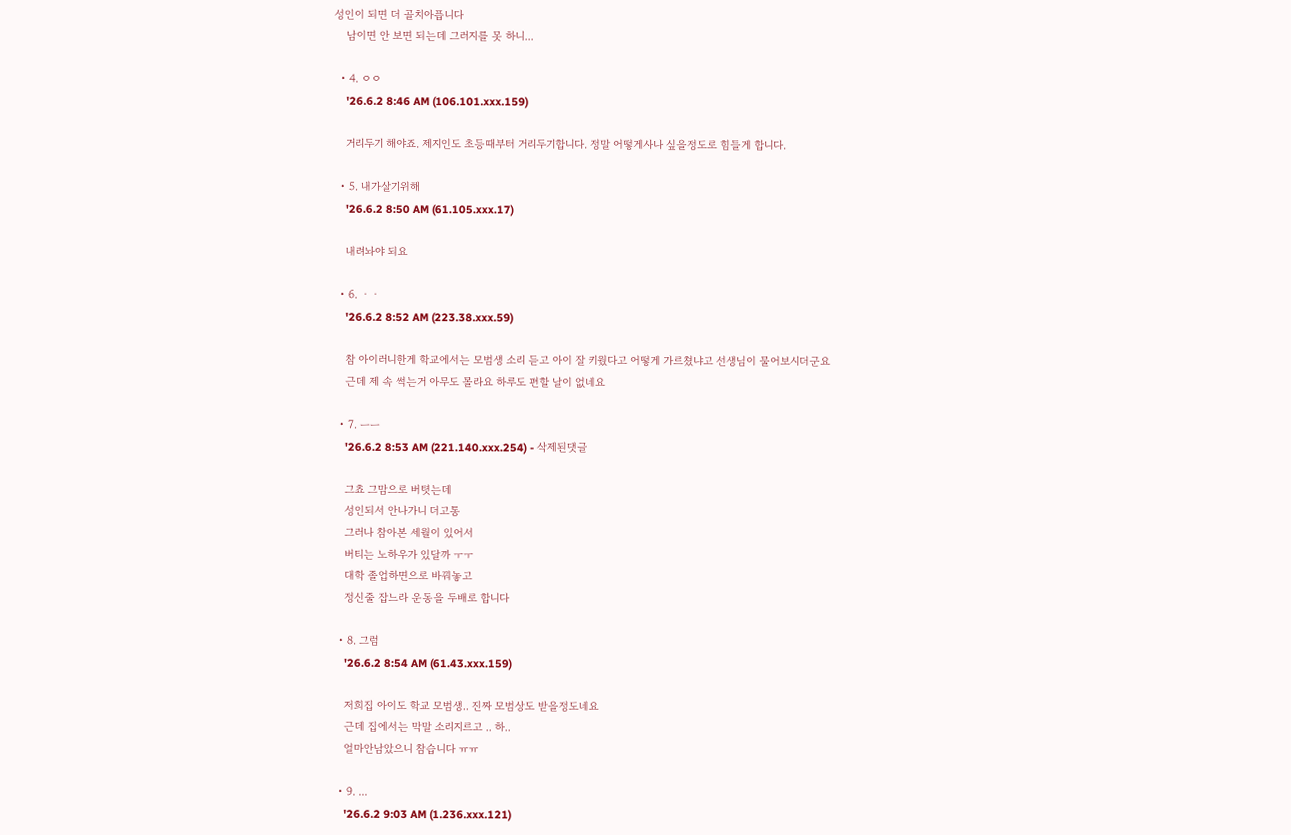성인이 되면 더 골치아픕니다
    남이면 안 보면 되는데 그러지를 못 하니...

  • 4. ㅇㅇ
    '26.6.2 8:46 AM (106.101.xxx.159)

    거리두기 해야죠. 제지인도 초등때부터 거리두기합니다. 정말 어떻게사나 싶을정도로 힘들게 합니다.

  • 5. 내가살기위해
    '26.6.2 8:50 AM (61.105.xxx.17)

    내려놔야 되요

  • 6. ㆍㆍ
    '26.6.2 8:52 AM (223.38.xxx.59)

    참 아이러니한게 학교에서는 모범생 소리 듣고 아이 잘 키웠다고 어떻게 가르쳤냐고 선생님이 물어보시더군요
    근데 제 속 썩는거 아무도 몰라요 하루도 편할 날이 없네요

  • 7. ㅡㅡ
    '26.6.2 8:53 AM (221.140.xxx.254) - 삭제된댓글

    그쵸 그맘으로 버텻는데
    성인되서 안나가니 더고통
    그러나 참아본 세월이 있어서
    버티는 노하우가 있달까 ㅜㅜ
    대학 졸업하면으로 바꿔놓고
    정신줄 잡느라 운동을 두배로 합니다

  • 8. 그럼
    '26.6.2 8:54 AM (61.43.xxx.159)

    저희집 아이도 학교 모범생.. 진짜 모범상도 받을정도네요
    근데 집에서는 막말 소리지르고 .. 하..
    얼마안남았으니 참습니다 ㅠㅠ

  • 9. ...
    '26.6.2 9:03 AM (1.236.xxx.121)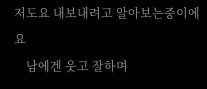저도요 내보내려고 알아보는중이에요
    남에겐 웃고 잘하며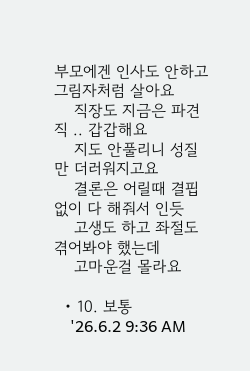부모에겐 인사도 안하고 그림자처럼 살아요
    직장도 지금은 파견직 .. 갑갑해요
    지도 안풀리니 성질만 더러워지고요
    결론은 어릴때 결핍없이 다 해줘서 인듯
    고생도 하고 좌절도 겪어봐야 했는데
    고마운걸 몰라요

  • 10. 보통
    '26.6.2 9:36 AM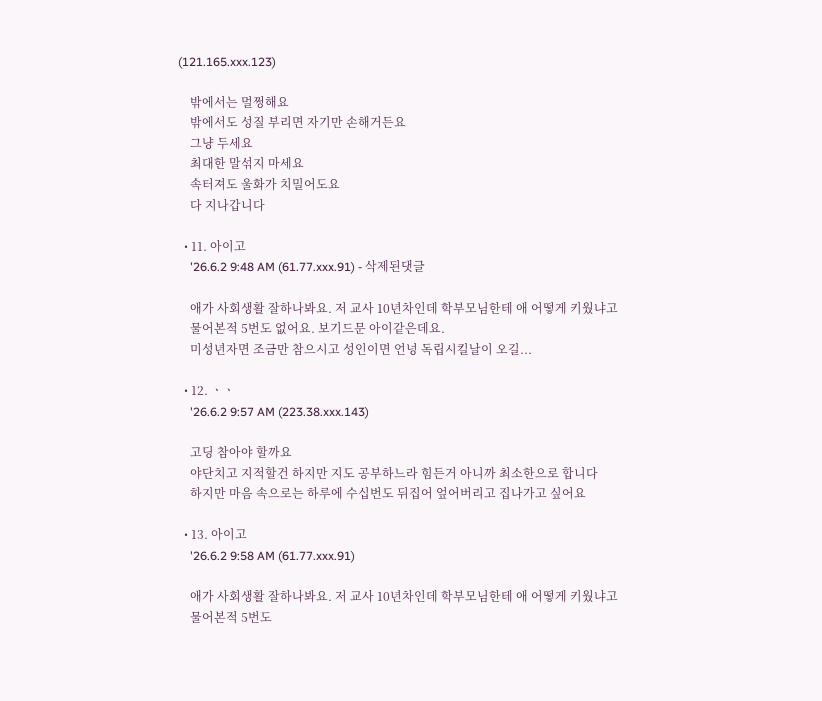(121.165.xxx.123)

    밖에서는 멀쩡해요
    밖에서도 성질 부리면 자기만 손해거든요
    그냥 두세요
    최대한 말섞지 마세요
    속터져도 울화가 치밀어도요
    다 지나갑니다

  • 11. 아이고
    '26.6.2 9:48 AM (61.77.xxx.91) - 삭제된댓글

    애가 사회생활 잘하나봐요. 저 교사 10년차인데 학부모님한테 애 어떻게 키웠냐고
    물어본적 5번도 없어요. 보기드문 아이같은데요.
    미성년자면 조금만 참으시고 성인이면 언넝 독립시킬날이 오길...

  • 12. ㆍㆍ
    '26.6.2 9:57 AM (223.38.xxx.143)

    고딩 참아야 할까요
    야단치고 지적할건 하지만 지도 공부하느라 힘든거 아니까 최소한으로 합니다
    하지만 마음 속으로는 하루에 수십번도 뒤집어 엎어버리고 집나가고 싶어요

  • 13. 아이고
    '26.6.2 9:58 AM (61.77.xxx.91)

    애가 사회생활 잘하나봐요. 저 교사 10년차인데 학부모님한테 애 어떻게 키웠냐고
    물어본적 5번도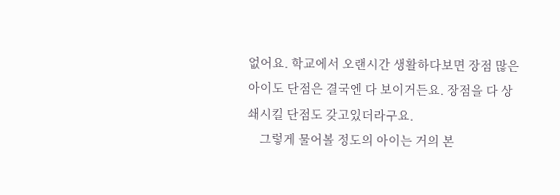없어요. 학교에서 오랜시간 생활하다보면 장점 많은 아이도 단점은 결국엔 다 보이거든요. 장점을 다 상쇄시킬 단점도 갖고있더라구요.
    그렇게 물어볼 정도의 아이는 거의 본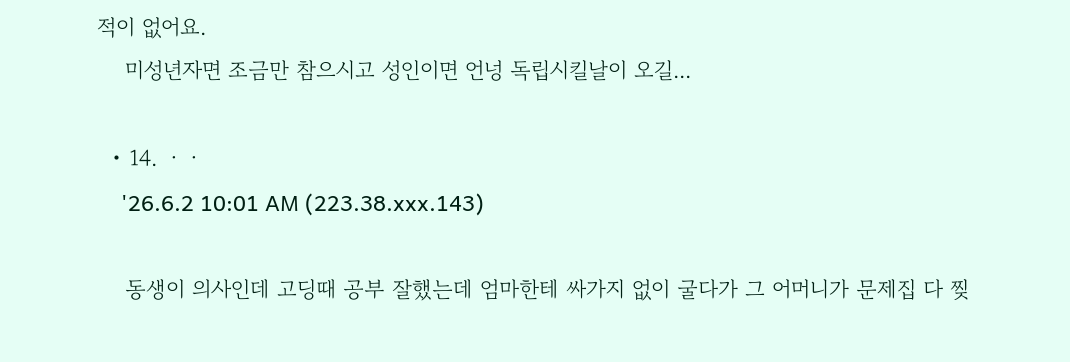적이 없어요.
    미성년자면 조금만 참으시고 성인이면 언넝 독립시킬날이 오길...

  • 14. ㆍㆍ
    '26.6.2 10:01 AM (223.38.xxx.143)

    동생이 의사인데 고딩때 공부 잘했는데 엄마한테 싸가지 없이 굴다가 그 어머니가 문제집 다 찢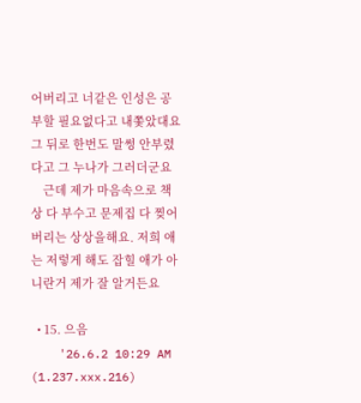어버리고 너같은 인성은 공부할 필요없다고 내쫓았대요 그 뒤로 한번도 말썽 안부렸다고 그 누나가 그러더군요
    근데 제가 마음속으로 책상 다 부수고 문제집 다 찢어버리는 상상을해요. 저희 애는 저렇게 해도 잡힐 애가 아니란거 제가 잘 알거든요

  • 15. 으음
    '26.6.2 10:29 AM (1.237.xxx.216)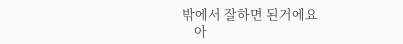밖에서 잘하면 된거에요
    아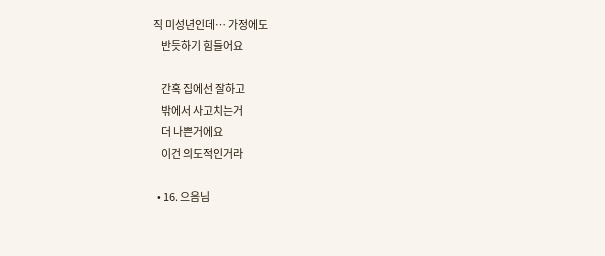직 미성년인데… 가정에도
    반듯하기 힘들어요

    간혹 집에선 잘하고
    밖에서 사고치는거
    더 나쁜거에요
    이건 의도적인거라

  • 16. 으음님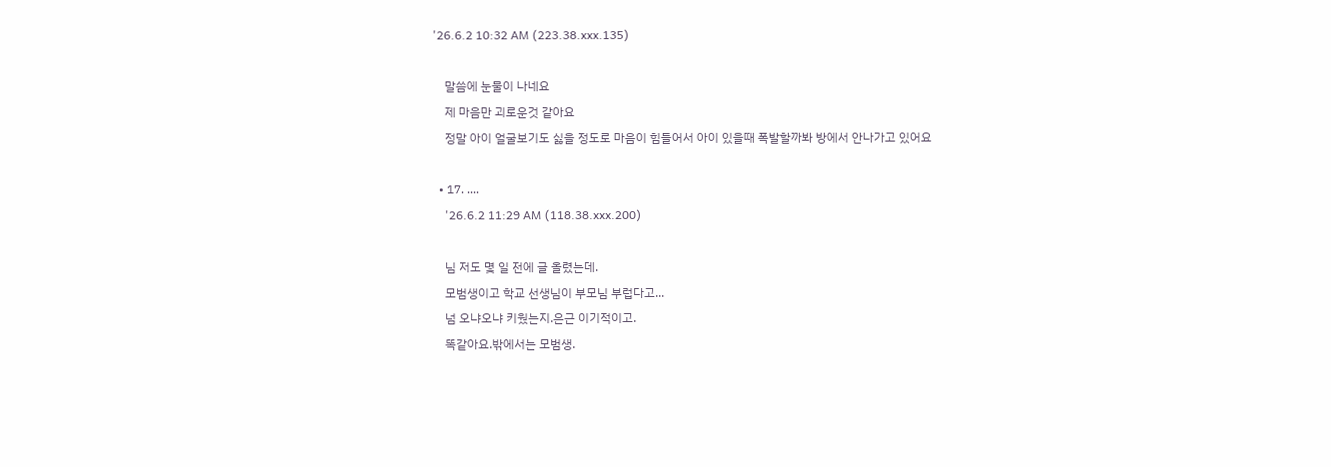'26.6.2 10:32 AM (223.38.xxx.135)

    말씀에 눈물이 나네요
    제 마음만 괴로운것 같아요
    정말 아이 얼굴보기도 싫을 정도로 마음이 힘들어서 아이 있을때 폭발할까봐 방에서 안나가고 있어요

  • 17. ....
    '26.6.2 11:29 AM (118.38.xxx.200)

    님 저도 몇 일 전에 글 올렸는데.
    모범생이고 학교 선생님이 부모님 부럽다고...
    넘 오냐오냐 키웠는지.은근 이기적이고.
    똑같아요.밖에서는 모범생.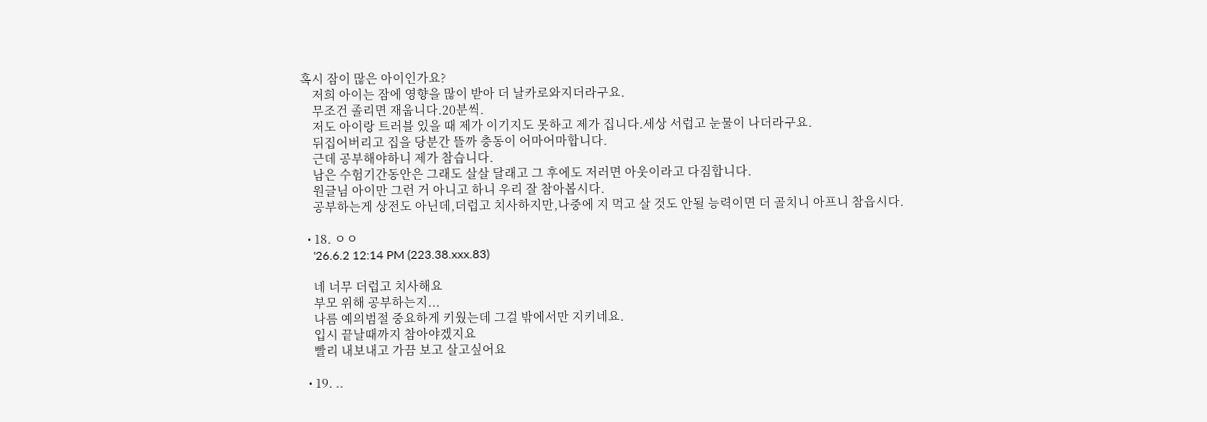혹시 잠이 많은 아이인가요?
    저희 아이는 잠에 영향을 많이 받아 더 날카로와지더라구요.
    무조건 졸리면 재웁니다.20분씩.
    저도 아이랑 트러블 있을 때 제가 이기지도 못하고 제가 집니다.세상 서럽고 눈물이 나더라구요.
    뒤집어버리고 집을 당분간 뜰까 충동이 어마어마합니다.
    근데 공부해야하니 제가 참습니다.
    남은 수험기간동안은 그래도 살살 달래고 그 후에도 저러면 아웃이라고 다짐합니다.
    원글님 아이만 그런 거 아니고 하니 우리 잘 참아봅시다.
    공부하는게 상전도 아닌데,더럽고 치사하지만,나중에 지 먹고 살 것도 안될 능력이면 더 골치니 아프니 참읍시다.

  • 18. ㅇㅇ
    '26.6.2 12:14 PM (223.38.xxx.83)

    네 너무 더럽고 치사해요
    부모 위해 공부하는지...
    나름 예의범절 중요하게 키웠는데 그걸 밖에서만 지키네요.
    입시 끝날때까지 참아야겠지요
    빨리 내보내고 가끔 보고 살고싶어요

  • 19. ..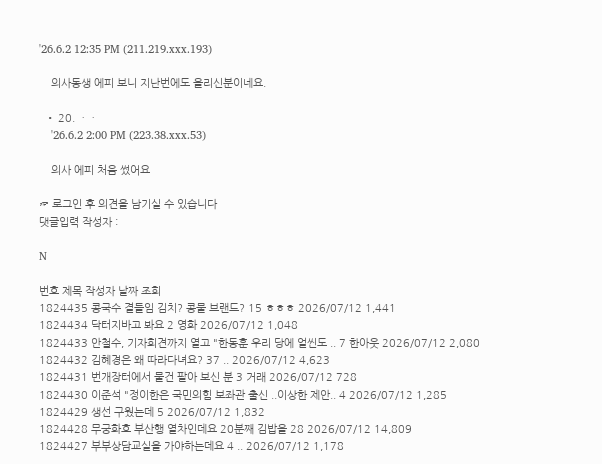'26.6.2 12:35 PM (211.219.xxx.193)

    의사동생 에피 보니 지난번에도 올리신분이네요.

  • 20. ㆍㆍ
    '26.6.2 2:00 PM (223.38.xxx.53)

    의사 에피 처음 썼어요

☞ 로그인 후 의견을 남기실 수 있습니다
댓글입력 작성자 :

N

번호 제목 작성자 날짜 조회
1824435 콩국수 곁들임 김치? 콩물 브랜드? 15 ㅎㅎㅎ 2026/07/12 1,441
1824434 닥터지바고 봐요 2 영화 2026/07/12 1,048
1824433 안철수, 기자회견까지 열고 "한동훈 우리 당에 얼씬도 .. 7 한아웃 2026/07/12 2,080
1824432 김혜경은 왜 따라다녀요? 37 .. 2026/07/12 4,623
1824431 번개장터에서 물건 팔아 보신 분 3 거래 2026/07/12 728
1824430 이준석 "정이한은 국민의힘 보좌관 출신 ..이상한 제안.. 4 2026/07/12 1,285
1824429 생선 구웠는데 5 2026/07/12 1,832
1824428 무궁화호 부산행 열차인데요 20분째 김밥을 28 2026/07/12 14,809
1824427 부부상담교실을 가야하는데요 4 .. 2026/07/12 1,178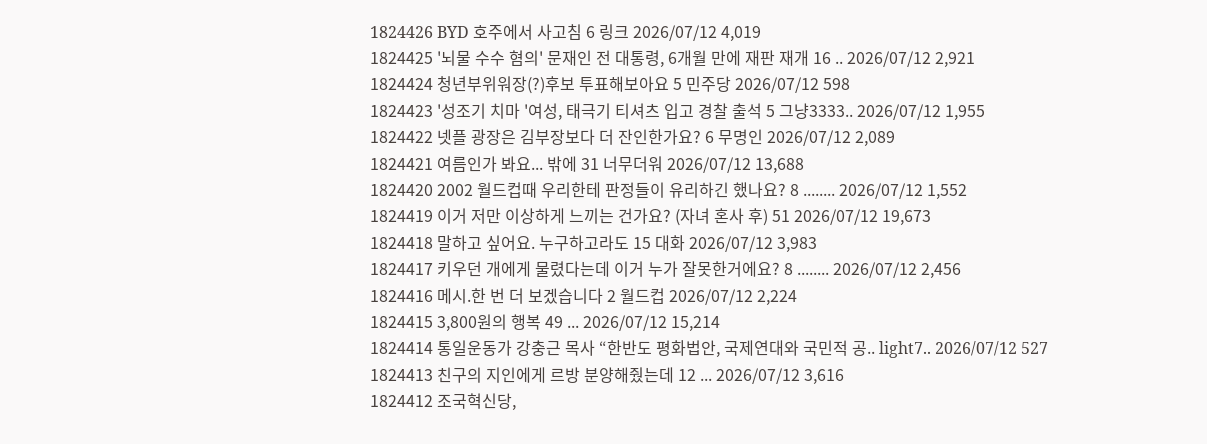1824426 BYD 호주에서 사고침 6 링크 2026/07/12 4,019
1824425 '뇌물 수수 혐의' 문재인 전 대통령, 6개월 만에 재판 재개 16 .. 2026/07/12 2,921
1824424 청년부위워장(?)후보 투표해보아요 5 민주당 2026/07/12 598
1824423 '성조기 치마 '여성, 태극기 티셔츠 입고 경찰 출석 5 그냥3333.. 2026/07/12 1,955
1824422 넷플 광장은 김부장보다 더 잔인한가요? 6 무명인 2026/07/12 2,089
1824421 여름인가 봐요... 밖에 31 너무더워 2026/07/12 13,688
1824420 2002 월드컵때 우리한테 판정들이 유리하긴 했나요? 8 ........ 2026/07/12 1,552
1824419 이거 저만 이상하게 느끼는 건가요? (자녀 혼사 후) 51 2026/07/12 19,673
1824418 말하고 싶어요. 누구하고라도 15 대화 2026/07/12 3,983
1824417 키우던 개에게 물렸다는데 이거 누가 잘못한거에요? 8 ........ 2026/07/12 2,456
1824416 메시.한 번 더 보겠습니다 2 월드컵 2026/07/12 2,224
1824415 3,800원의 행복 49 ... 2026/07/12 15,214
1824414 통일운동가 강충근 목사 “한반도 평화법안, 국제연대와 국민적 공.. light7.. 2026/07/12 527
1824413 친구의 지인에게 르방 분양해줬는데 12 ... 2026/07/12 3,616
1824412 조국혁신당,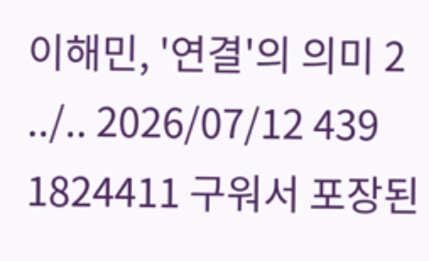이해민, '연결'의 의미 2 ../.. 2026/07/12 439
1824411 구워서 포장된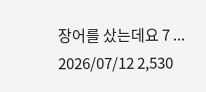장어를 샀는데요 7 ... 2026/07/12 2,530